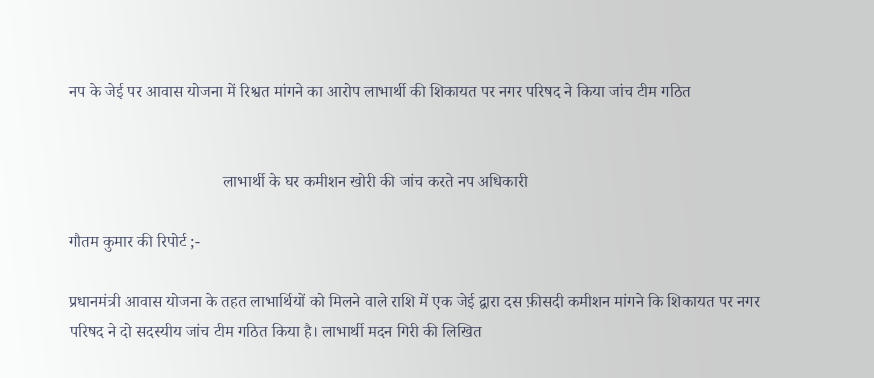नप के जेई पर आवास योजना में रिश्वत मांगने का आरोप लाभार्थी की शिकायत पर नगर परिषद ने किया जांच टीम गठित


                                     लाभार्थी के घर कमीशन खोरी की जांच करते नप अधिकारी

गौतम कुमार की रिपोर्ट ;-

प्रधानमंत्री आवास योजना के तहत लाभार्थियों को मिलने वाले राशि में एक जेई द्वारा दस फ़ीसदी कमीशन मांगने कि शिकायत पर नगर परिषद ने दो सदस्यीय जांच टीम गठित किया है। लाभार्थी मदन गिरी की लिखित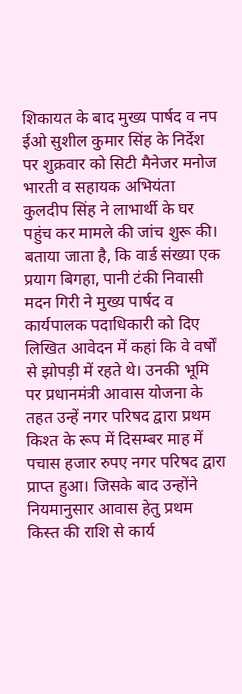शिकायत के बाद मुख्य पार्षद व नप ईओ सुशील कुमार सिंह के निर्देश पर शुक्रवार को सिटी मैनेजर मनोज भारती व सहायक अभियंता कुलदीप सिंह ने लाभार्थी के घर पहुंच कर मामले की जांच शुरू की। बताया जाता है, कि वार्ड संख्या एक प्रयाग बिगहा, पानी टंकी निवासी मदन गिरी ने मुख्य पार्षद व कार्यपालक पदाधिकारी को दिए लिखित आवेदन में कहां कि वे वर्षों से झोपड़ी में रहते थे। उनकी भूमि पर प्रधानमंत्री आवास योजना के तहत उन्हें नगर परिषद द्वारा प्रथम किश्त के रूप में दिसम्बर माह में पचास हजार रुपए नगर परिषद द्वारा प्राप्त हुआ। जिसके बाद उन्होंने नियमानुसार आवास हेतु प्रथम किस्त की राशि से कार्य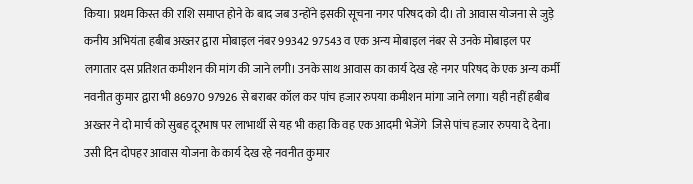किया। प्रथम किस्त की राशि समाप्त होने के बाद जब उन्होंने इसकी सूचना नगर परिषद को दी। तो आवास योजना से जुड़े कनीय अभियंता हबीब अख्तर द्वारा मोबाइल नंबर 99342 97543 व एक अन्य मोबाइल नंबर से उनके मोबाइल पर लगातार दस प्रतिशत कमीशन की मांग की जाने लगी। उनके साथ आवास का कार्य देख रहे नगर परिषद के एक अन्य कर्मी नवनीत कुमार द्वारा भी 86970 97926 से बराबर कॉल कर पांच हजार रुपया कमीशन मांगा जाने लगा। यही नहीं हबीब अख्तर ने दो मार्च को सुबह दूरभाष पर लाभार्थी से यह भी कहा कि वह एक आदमी भेजेंगे  जिसे पांच हजार रुपया दे देना। उसी दिन दोपहर आवास योजना के कार्य देख रहे नवनीत कुमार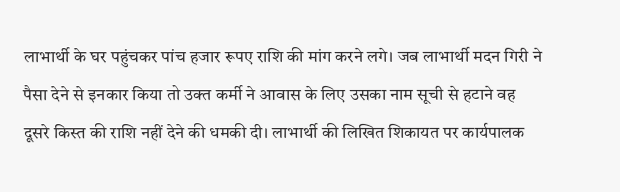लाभार्थी के घर पहुंचकर पांच हजार रूपए राशि की मांग करने लगे। जब लाभार्थी मदन गिरी ने पैसा देने से इनकार किया तो उक्त कर्मी ने आवास के लिए उसका नाम सूची से हटाने वह दूसरे किस्त की राशि नहीं देने की धमकी दी। लाभार्थी की लिखित शिकायत पर कार्यपालक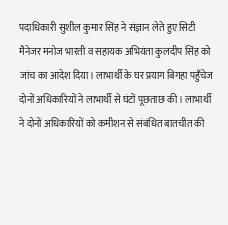पदाधिकारी सुशील कुमार सिंह ने संज्ञान लेते हुए सिटी मैनेजर मनोज भारती व सहायक अभियंता कुलदीप सिंह को जांच का आदेश दिया। लाभार्थी के घर प्रयाग बिगहा पहुँचेज दोनों अधिकारियों ने लाभार्थी से घंटों पूछताछ की। लाभार्थी ने दोनों अधिकारियों को कमीशन से संबंधित बातचीत की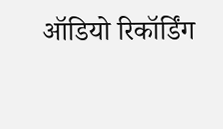ऑडियो रिकॉर्डिंग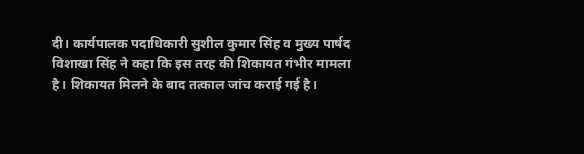दी। कार्यपालक पदाधिकारी सुशील कुमार सिंह व मुख्य पार्षद विशाखा सिंह ने कहा कि इस तरह की शिकायत गंभीर मामला है। शिकायत मिलने के बाद तत्काल जांच कराई गई है।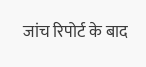जांच रिपोर्ट के बाद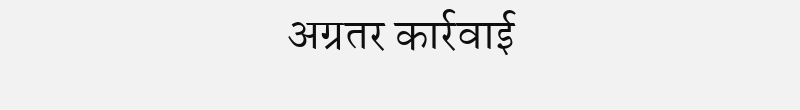अग्रतर कार्रवाई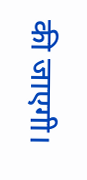की जाएगी।